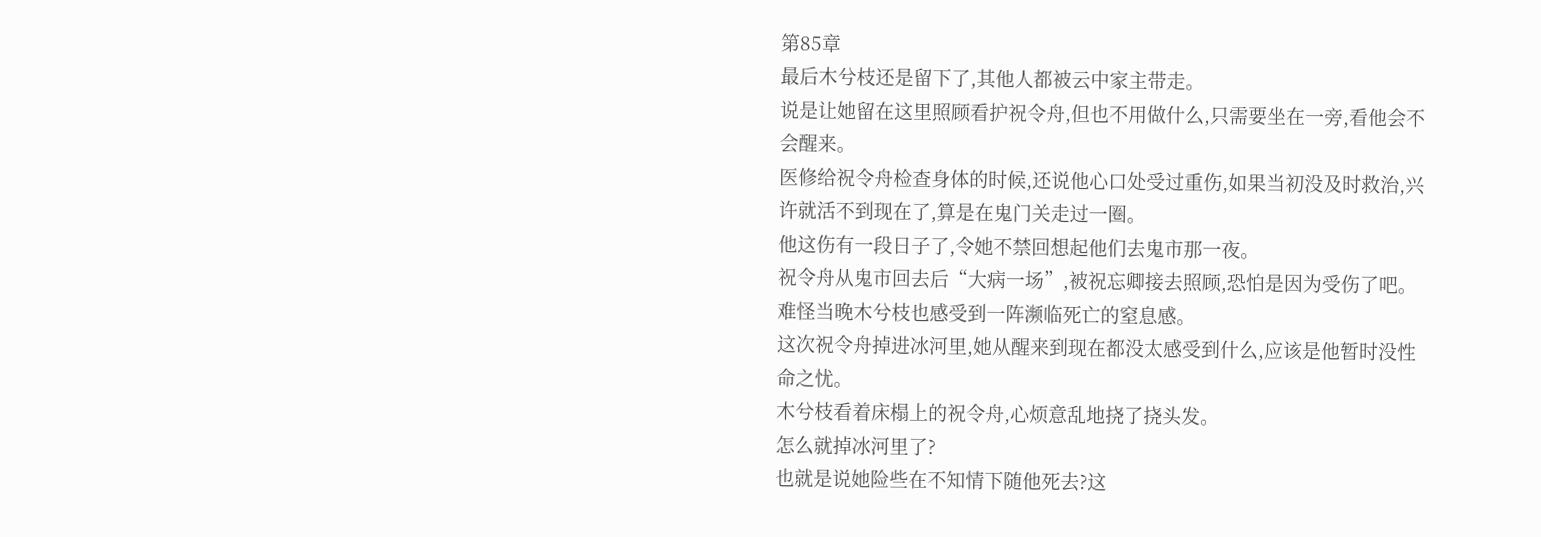第85章
最后木兮枝还是留下了,其他人都被云中家主带走。
说是让她留在这里照顾看护祝令舟,但也不用做什么,只需要坐在一旁,看他会不会醒来。
医修给祝令舟检查身体的时候,还说他心口处受过重伤,如果当初没及时救治,兴许就活不到现在了,算是在鬼门关走过一圈。
他这伤有一段日子了,令她不禁回想起他们去鬼市那一夜。
祝令舟从鬼市回去后“大病一场”,被祝忘卿接去照顾,恐怕是因为受伤了吧。难怪当晚木兮枝也感受到一阵濒临死亡的窒息感。
这次祝令舟掉进冰河里,她从醒来到现在都没太感受到什么,应该是他暂时没性命之忧。
木兮枝看着床榻上的祝令舟,心烦意乱地挠了挠头发。
怎么就掉冰河里了?
也就是说她险些在不知情下随他死去?这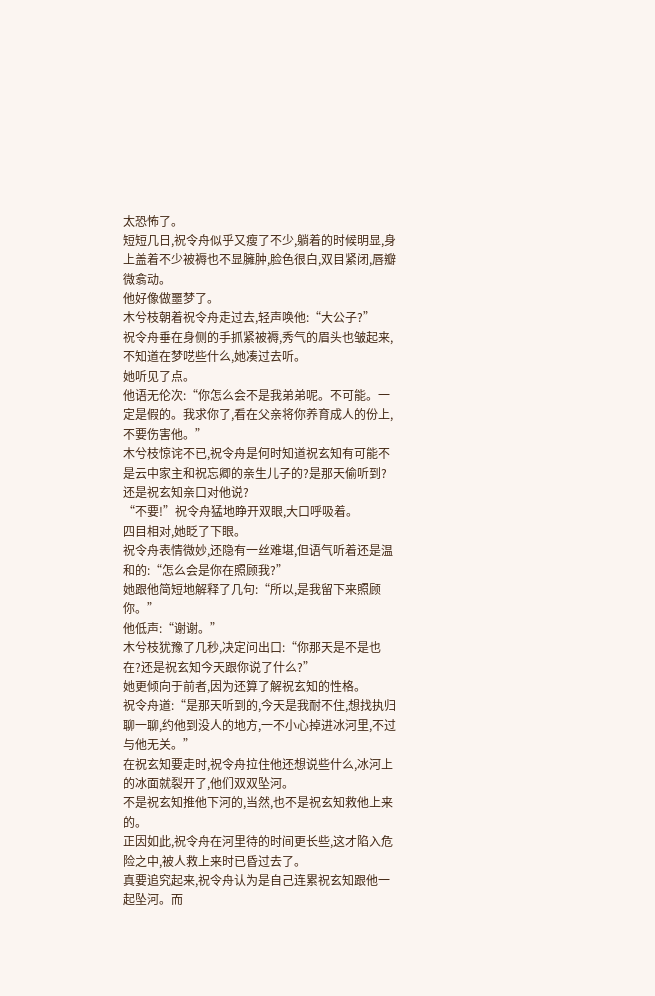太恐怖了。
短短几日,祝令舟似乎又瘦了不少,躺着的时候明显,身上盖着不少被褥也不显臃肿,脸色很白,双目紧闭,唇瓣微翕动。
他好像做噩梦了。
木兮枝朝着祝令舟走过去,轻声唤他:“大公子?”
祝令舟垂在身侧的手抓紧被褥,秀气的眉头也皱起来,不知道在梦呓些什么,她凑过去听。
她听见了点。
他语无伦次:“你怎么会不是我弟弟呢。不可能。一定是假的。我求你了,看在父亲将你养育成人的份上,不要伤害他。”
木兮枝惊诧不已,祝令舟是何时知道祝玄知有可能不是云中家主和祝忘卿的亲生儿子的?是那天偷听到?还是祝玄知亲口对他说?
“不要!”祝令舟猛地睁开双眼,大口呼吸着。
四目相对,她眨了下眼。
祝令舟表情微妙,还隐有一丝难堪,但语气听着还是温和的:“怎么会是你在照顾我?”
她跟他简短地解释了几句:“所以,是我留下来照顾你。”
他低声:“谢谢。”
木兮枝犹豫了几秒,决定问出口:“你那天是不是也在?还是祝玄知今天跟你说了什么?”
她更倾向于前者,因为还算了解祝玄知的性格。
祝令舟道:“是那天听到的,今天是我耐不住,想找执归聊一聊,约他到没人的地方,一不小心掉进冰河里,不过与他无关。”
在祝玄知要走时,祝令舟拉住他还想说些什么,冰河上的冰面就裂开了,他们双双坠河。
不是祝玄知推他下河的,当然,也不是祝玄知救他上来的。
正因如此,祝令舟在河里待的时间更长些,这才陷入危险之中,被人救上来时已昏过去了。
真要追究起来,祝令舟认为是自己连累祝玄知跟他一起坠河。而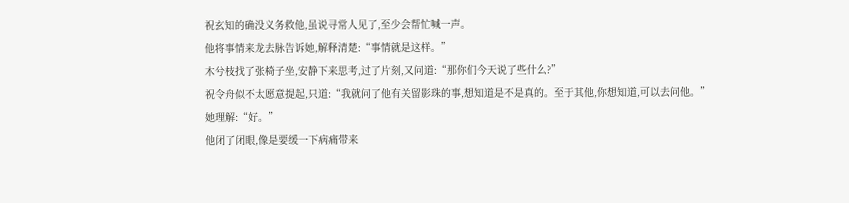祝玄知的确没义务救他,虽说寻常人见了,至少会帮忙喊一声。
他将事情来龙去脉告诉她,解释清楚:“事情就是这样。”
木兮枝找了张椅子坐,安静下来思考,过了片刻,又问道:“那你们今天说了些什么?”
祝令舟似不太愿意提起,只道:“我就问了他有关留影珠的事,想知道是不是真的。至于其他,你想知道,可以去问他。”
她理解:“好。”
他闭了闭眼,像是要缓一下病痛带来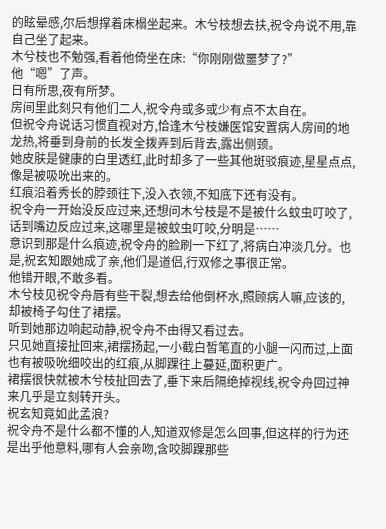的眩晕感,尔后想撑着床榻坐起来。木兮枝想去扶,祝令舟说不用,靠自己坐了起来。
木兮枝也不勉强,看着他倚坐在床:“你刚刚做噩梦了?”
他“嗯”了声。
日有所思,夜有所梦。
房间里此刻只有他们二人,祝令舟或多或少有点不太自在。
但祝令舟说话习惯直视对方,恰逢木兮枝嫌医馆安置病人房间的地龙热,将垂到身前的长发全拨弄到后背去,露出侧颈。
她皮肤是健康的白里透红,此时却多了一些其他斑驳痕迹,星星点点,像是被吸吮出来的。
红痕沿着秀长的脖颈往下,没入衣领,不知底下还有没有。
祝令舟一开始没反应过来,还想问木兮枝是不是被什么蚊虫叮咬了,话到嘴边反应过来,这哪里是被蚊虫叮咬,分明是……
意识到那是什么痕迹,祝令舟的脸刷一下红了,将病白冲淡几分。也是,祝玄知跟她成了亲,他们是道侣,行双修之事很正常。
他错开眼,不敢多看。
木兮枝见祝令舟唇有些干裂,想去给他倒杯水,照顾病人嘛,应该的,却被椅子勾住了裙摆。
听到她那边响起动静,祝令舟不由得又看过去。
只见她直接扯回来,裙摆扬起,一小截白皙笔直的小腿一闪而过,上面也有被吸吮细咬出的红痕,从脚踝往上蔓延,面积更广。
裙摆很快就被木兮枝扯回去了,垂下来后隔绝掉视线,祝令舟回过神来几乎是立刻转开头。
祝玄知竟如此孟浪?
祝令舟不是什么都不懂的人,知道双修是怎么回事,但这样的行为还是出乎他意料,哪有人会亲吻,含咬脚踝那些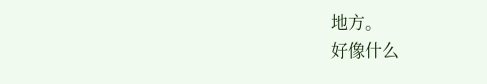地方。
好像什么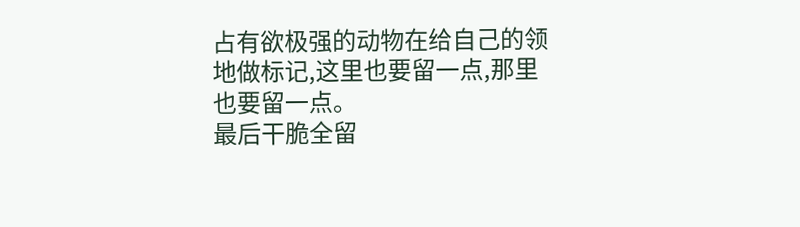占有欲极强的动物在给自己的领地做标记,这里也要留一点,那里也要留一点。
最后干脆全留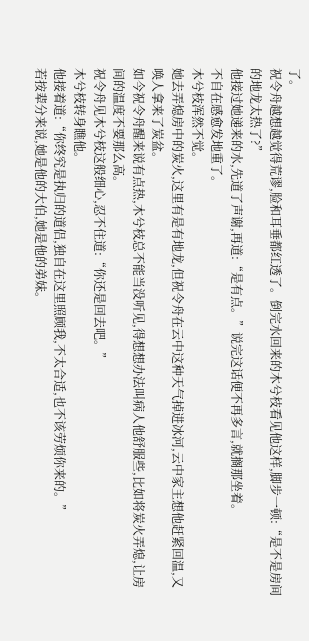了。
祝令舟越想越觉得荒谬,脸和耳垂都红透了。倒完水回来的木兮枝看见他这样,脚步一顿:“是不是房间的地龙太热了?”
他接过她递来的水,先道了声谢,再道:“是有点。”说完这话便不再多言,就搁那坐着。
不自在感愈发地重了。
木兮枝浑然不觉。
她去弄熄房中的炭火,这里有是有地龙,但祝令舟在云中这种天气掉进冰河,云中家主想他赶紧回温,又唤人拿来了炭盆。
如今祝令舟醒来说有点热,木兮枝总不能当没听见,得想想办法叫病人他舒服些,比如将炭火弄熄,让房间的温度不要那么高。
祝令舟见木兮枝这般细心,忍不住道:“你还是回去吧。”
木兮枝转身瞧他。
他接着道:“你终究是执归的道侣,独自在这里照顾我,不太合适,也不该劳烦你来的。”
若按辈分来说,她是他的大伯,她是他的弟妹。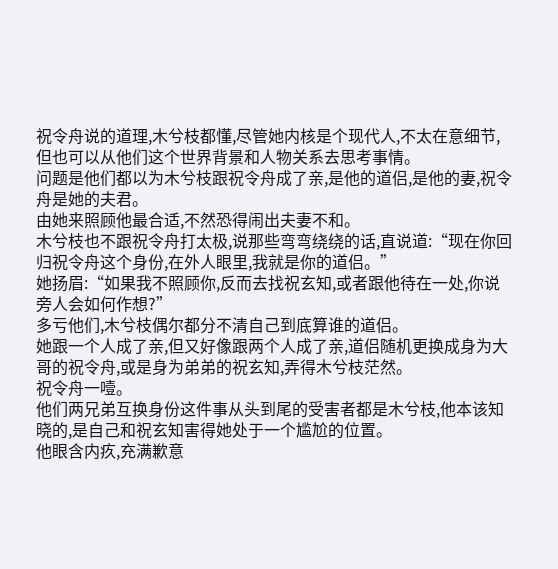祝令舟说的道理,木兮枝都懂,尽管她内核是个现代人,不太在意细节,但也可以从他们这个世界背景和人物关系去思考事情。
问题是他们都以为木兮枝跟祝令舟成了亲,是他的道侣,是他的妻,祝令舟是她的夫君。
由她来照顾他最合适,不然恐得闹出夫妻不和。
木兮枝也不跟祝令舟打太极,说那些弯弯绕绕的话,直说道:“现在你回归祝令舟这个身份,在外人眼里,我就是你的道侣。”
她扬眉:“如果我不照顾你,反而去找祝玄知,或者跟他待在一处,你说旁人会如何作想?”
多亏他们,木兮枝偶尔都分不清自己到底算谁的道侣。
她跟一个人成了亲,但又好像跟两个人成了亲,道侣随机更换成身为大哥的祝令舟,或是身为弟弟的祝玄知,弄得木兮枝茫然。
祝令舟一噎。
他们两兄弟互换身份这件事从头到尾的受害者都是木兮枝,他本该知晓的,是自己和祝玄知害得她处于一个尴尬的位置。
他眼含内疚,充满歉意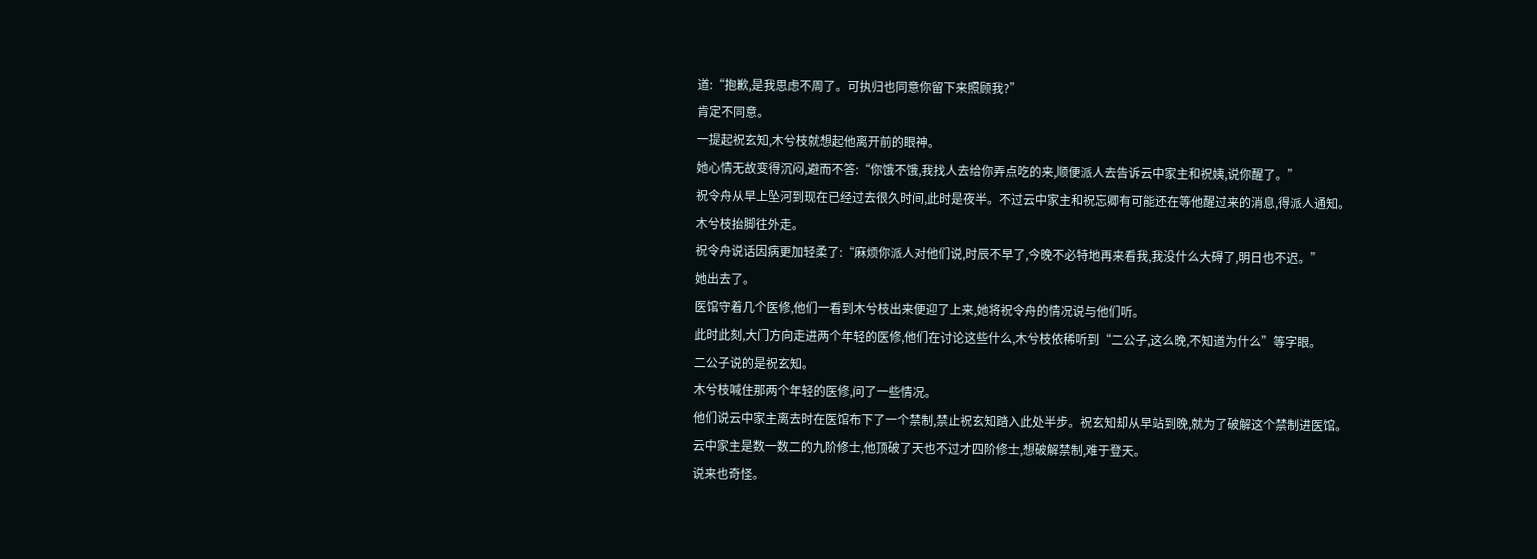道:“抱歉,是我思虑不周了。可执归也同意你留下来照顾我?”
肯定不同意。
一提起祝玄知,木兮枝就想起他离开前的眼神。
她心情无故变得沉闷,避而不答:“你饿不饿,我找人去给你弄点吃的来,顺便派人去告诉云中家主和祝姨,说你醒了。”
祝令舟从早上坠河到现在已经过去很久时间,此时是夜半。不过云中家主和祝忘卿有可能还在等他醒过来的消息,得派人通知。
木兮枝抬脚往外走。
祝令舟说话因病更加轻柔了:“麻烦你派人对他们说,时辰不早了,今晚不必特地再来看我,我没什么大碍了,明日也不迟。”
她出去了。
医馆守着几个医修,他们一看到木兮枝出来便迎了上来,她将祝令舟的情况说与他们听。
此时此刻,大门方向走进两个年轻的医修,他们在讨论这些什么,木兮枝依稀听到“二公子,这么晚,不知道为什么”等字眼。
二公子说的是祝玄知。
木兮枝喊住那两个年轻的医修,问了一些情况。
他们说云中家主离去时在医馆布下了一个禁制,禁止祝玄知踏入此处半步。祝玄知却从早站到晚,就为了破解这个禁制进医馆。
云中家主是数一数二的九阶修士,他顶破了天也不过才四阶修士,想破解禁制,难于登天。
说来也奇怪。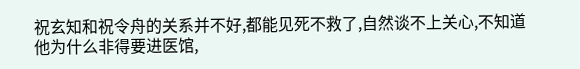祝玄知和祝令舟的关系并不好,都能见死不救了,自然谈不上关心,不知道他为什么非得要进医馆,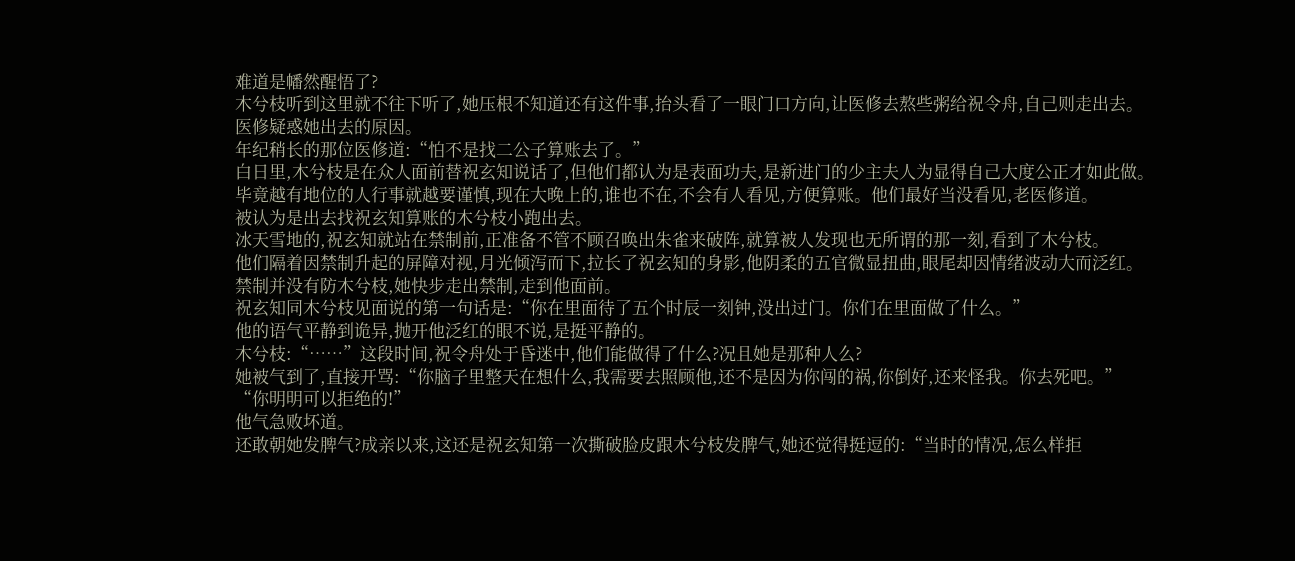难道是幡然醒悟了?
木兮枝听到这里就不往下听了,她压根不知道还有这件事,抬头看了一眼门口方向,让医修去熬些粥给祝令舟,自己则走出去。
医修疑惑她出去的原因。
年纪稍长的那位医修道:“怕不是找二公子算账去了。”
白日里,木兮枝是在众人面前替祝玄知说话了,但他们都认为是表面功夫,是新进门的少主夫人为显得自己大度公正才如此做。
毕竟越有地位的人行事就越要谨慎,现在大晚上的,谁也不在,不会有人看见,方便算账。他们最好当没看见,老医修道。
被认为是出去找祝玄知算账的木兮枝小跑出去。
冰天雪地的,祝玄知就站在禁制前,正准备不管不顾召唤出朱雀来破阵,就算被人发现也无所谓的那一刻,看到了木兮枝。
他们隔着因禁制升起的屏障对视,月光倾泻而下,拉长了祝玄知的身影,他阴柔的五官微显扭曲,眼尾却因情绪波动大而泛红。
禁制并没有防木兮枝,她快步走出禁制,走到他面前。
祝玄知同木兮枝见面说的第一句话是:“你在里面待了五个时辰一刻钟,没出过门。你们在里面做了什么。”
他的语气平静到诡异,抛开他泛红的眼不说,是挺平静的。
木兮枝:“……”这段时间,祝令舟处于昏迷中,他们能做得了什么?况且她是那种人么?
她被气到了,直接开骂:“你脑子里整天在想什么,我需要去照顾他,还不是因为你闯的祸,你倒好,还来怪我。你去死吧。”
“你明明可以拒绝的!”
他气急败坏道。
还敢朝她发脾气?成亲以来,这还是祝玄知第一次撕破脸皮跟木兮枝发脾气,她还觉得挺逗的:“当时的情况,怎么样拒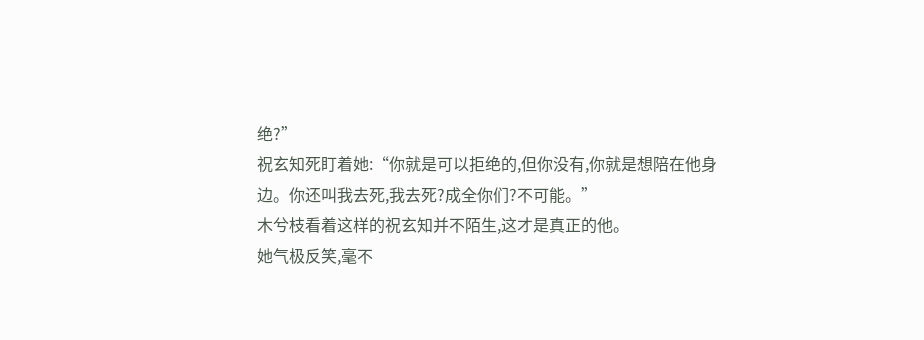绝?”
祝玄知死盯着她:“你就是可以拒绝的,但你没有,你就是想陪在他身边。你还叫我去死,我去死?成全你们?不可能。”
木兮枝看着这样的祝玄知并不陌生,这才是真正的他。
她气极反笑,毫不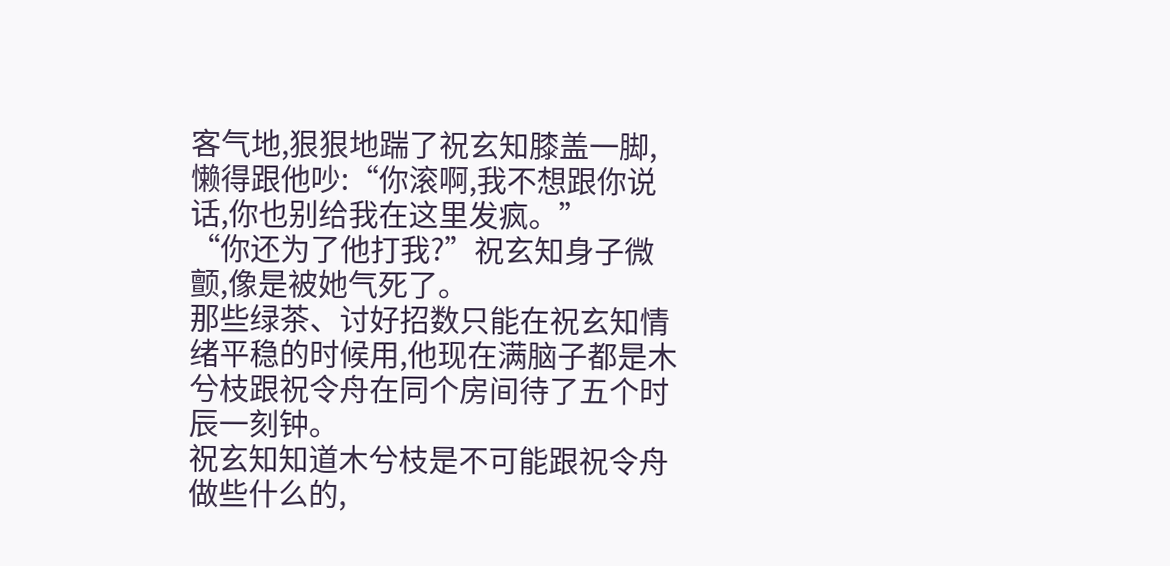客气地,狠狠地踹了祝玄知膝盖一脚,懒得跟他吵:“你滚啊,我不想跟你说话,你也别给我在这里发疯。”
“你还为了他打我?”祝玄知身子微颤,像是被她气死了。
那些绿茶、讨好招数只能在祝玄知情绪平稳的时候用,他现在满脑子都是木兮枝跟祝令舟在同个房间待了五个时辰一刻钟。
祝玄知知道木兮枝是不可能跟祝令舟做些什么的,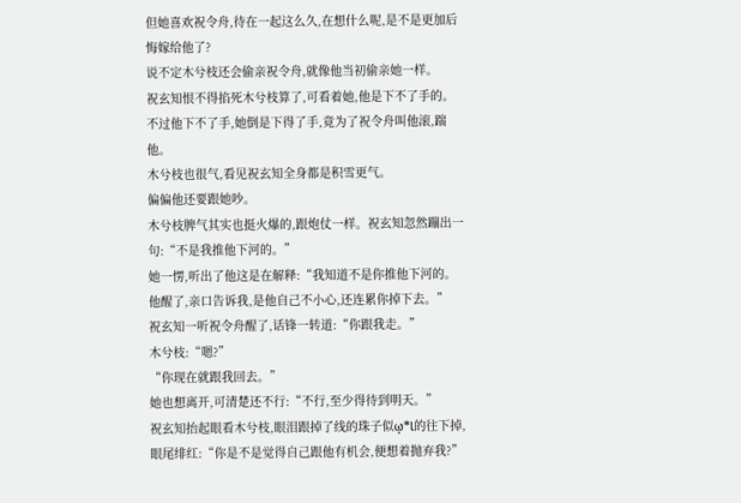但她喜欢祝令舟,待在一起这么久,在想什么呢,是不是更加后悔嫁给他了?
说不定木兮枝还会偷亲祝令舟,就像他当初偷亲她一样。
祝玄知恨不得掐死木兮枝算了,可看着她,他是下不了手的。不过他下不了手,她倒是下得了手,竟为了祝令舟叫他滚,踹他。
木兮枝也很气,看见祝玄知全身都是积雪更气。
偏偏他还要跟她吵。
木兮枝脾气其实也挺火爆的,跟炮仗一样。祝玄知忽然蹦出一句:“不是我推他下河的。”
她一愣,听出了他这是在解释:“我知道不是你推他下河的。他醒了,亲口告诉我,是他自己不小心,还连累你掉下去。”
祝玄知一听祝令舟醒了,话锋一转道:“你跟我走。”
木兮枝:“嗯?”
“你现在就跟我回去。”
她也想离开,可清楚还不行:“不行,至少得待到明天。”
祝玄知抬起眼看木兮枝,眼泪跟掉了线的珠子似ῳ*Ɩ的往下掉,眼尾绯红:“你是不是觉得自己跟他有机会,便想着抛弃我?”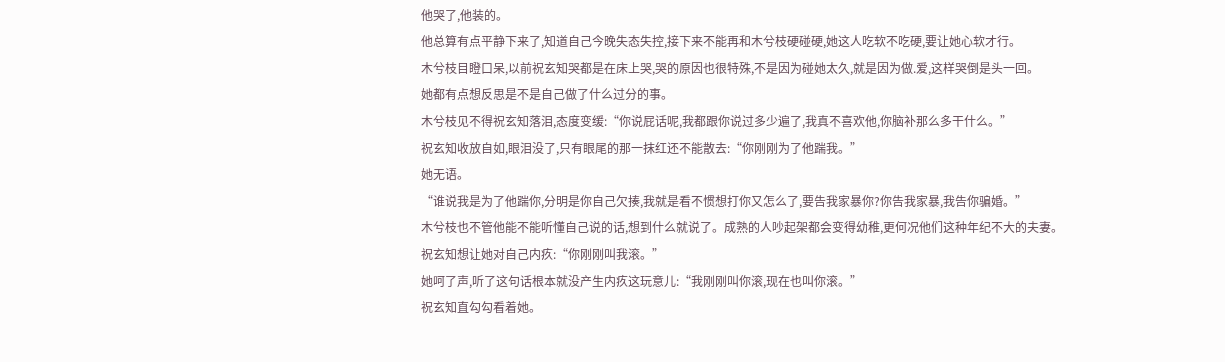他哭了,他装的。
他总算有点平静下来了,知道自己今晚失态失控,接下来不能再和木兮枝硬碰硬,她这人吃软不吃硬,要让她心软才行。
木兮枝目瞪口呆,以前祝玄知哭都是在床上哭,哭的原因也很特殊,不是因为碰她太久,就是因为做.爱,这样哭倒是头一回。
她都有点想反思是不是自己做了什么过分的事。
木兮枝见不得祝玄知落泪,态度变缓:“你说屁话呢,我都跟你说过多少遍了,我真不喜欢他,你脑补那么多干什么。”
祝玄知收放自如,眼泪没了,只有眼尾的那一抹红还不能散去:“你刚刚为了他踹我。”
她无语。
“谁说我是为了他踹你,分明是你自己欠揍,我就是看不惯想打你又怎么了,要告我家暴你?你告我家暴,我告你骗婚。”
木兮枝也不管他能不能听懂自己说的话,想到什么就说了。成熟的人吵起架都会变得幼稚,更何况他们这种年纪不大的夫妻。
祝玄知想让她对自己内疚:“你刚刚叫我滚。”
她呵了声,听了这句话根本就没产生内疚这玩意儿:“我刚刚叫你滚,现在也叫你滚。”
祝玄知直勾勾看着她。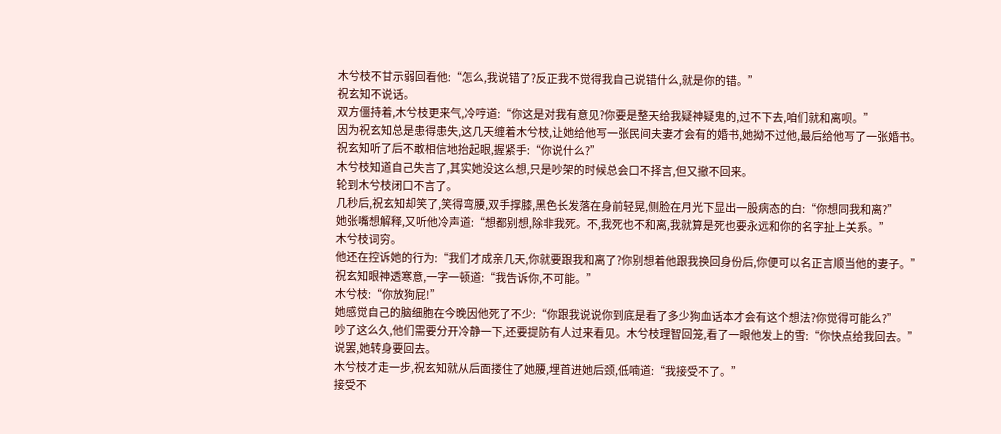木兮枝不甘示弱回看他:“怎么,我说错了?反正我不觉得我自己说错什么,就是你的错。”
祝玄知不说话。
双方僵持着,木兮枝更来气,冷哼道:“你这是对我有意见?你要是整天给我疑神疑鬼的,过不下去,咱们就和离呗。”
因为祝玄知总是患得患失,这几天缠着木兮枝,让她给他写一张民间夫妻才会有的婚书,她拗不过他,最后给他写了一张婚书。
祝玄知听了后不敢相信地抬起眼,握紧手:“你说什么?”
木兮枝知道自己失言了,其实她没这么想,只是吵架的时候总会口不择言,但又撤不回来。
轮到木兮枝闭口不言了。
几秒后,祝玄知却笑了,笑得弯腰,双手撑膝,黑色长发落在身前轻晃,侧脸在月光下显出一股病态的白:“你想同我和离?”
她张嘴想解释,又听他冷声道:“想都别想,除非我死。不,我死也不和离,我就算是死也要永远和你的名字扯上关系。”
木兮枝词穷。
他还在控诉她的行为:“我们才成亲几天,你就要跟我和离了?你别想着他跟我换回身份后,你便可以名正言顺当他的妻子。”
祝玄知眼神透寒意,一字一顿道:“我告诉你,不可能。”
木兮枝:“你放狗屁!”
她感觉自己的脑细胞在今晚因他死了不少:“你跟我说说你到底是看了多少狗血话本才会有这个想法?你觉得可能么?”
吵了这么久,他们需要分开冷静一下,还要提防有人过来看见。木兮枝理智回笼,看了一眼他发上的雪:“你快点给我回去。”
说罢,她转身要回去。
木兮枝才走一步,祝玄知就从后面搂住了她腰,埋首进她后颈,低喃道:“我接受不了。”
接受不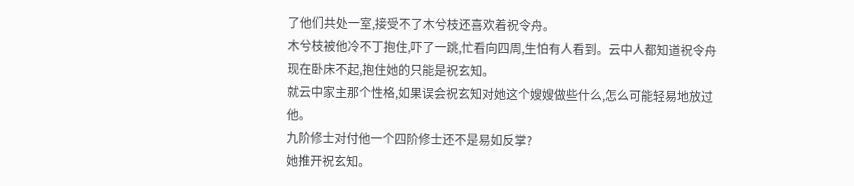了他们共处一室,接受不了木兮枝还喜欢着祝令舟。
木兮枝被他冷不丁抱住,吓了一跳,忙看向四周,生怕有人看到。云中人都知道祝令舟现在卧床不起,抱住她的只能是祝玄知。
就云中家主那个性格,如果误会祝玄知对她这个嫂嫂做些什么,怎么可能轻易地放过他。
九阶修士对付他一个四阶修士还不是易如反掌?
她推开祝玄知。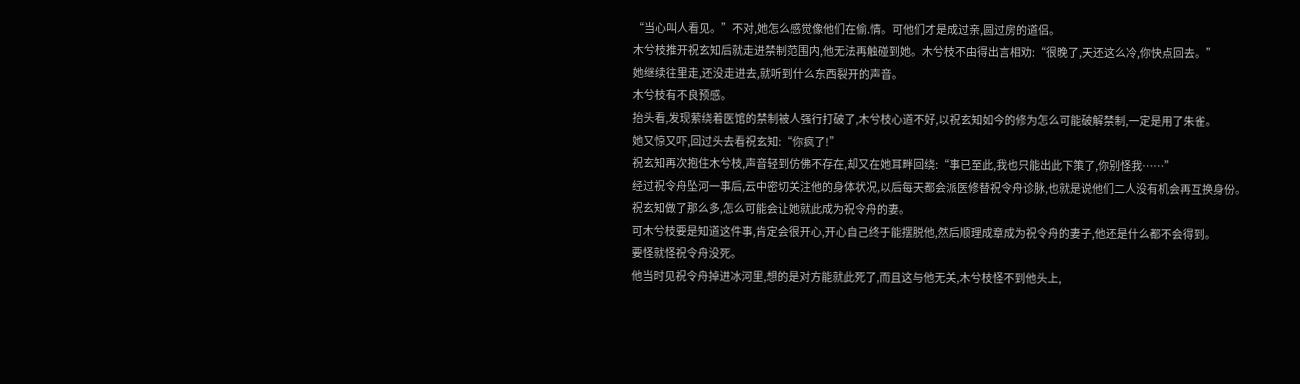“当心叫人看见。”不对,她怎么感觉像他们在偷.情。可他们才是成过亲,圆过房的道侣。
木兮枝推开祝玄知后就走进禁制范围内,他无法再触碰到她。木兮枝不由得出言相劝:“很晚了,天还这么冷,你快点回去。”
她继续往里走,还没走进去,就听到什么东西裂开的声音。
木兮枝有不良预感。
抬头看,发现萦绕着医馆的禁制被人强行打破了,木兮枝心道不好,以祝玄知如今的修为怎么可能破解禁制,一定是用了朱雀。
她又惊又吓,回过头去看祝玄知:“你疯了!”
祝玄知再次抱住木兮枝,声音轻到仿佛不存在,却又在她耳畔回绕:“事已至此,我也只能出此下策了,你别怪我……”
经过祝令舟坠河一事后,云中密切关注他的身体状况,以后每天都会派医修替祝令舟诊脉,也就是说他们二人没有机会再互换身份。
祝玄知做了那么多,怎么可能会让她就此成为祝令舟的妻。
可木兮枝要是知道这件事,肯定会很开心,开心自己终于能摆脱他,然后顺理成章成为祝令舟的妻子,他还是什么都不会得到。
要怪就怪祝令舟没死。
他当时见祝令舟掉进冰河里,想的是对方能就此死了,而且这与他无关,木兮枝怪不到他头上,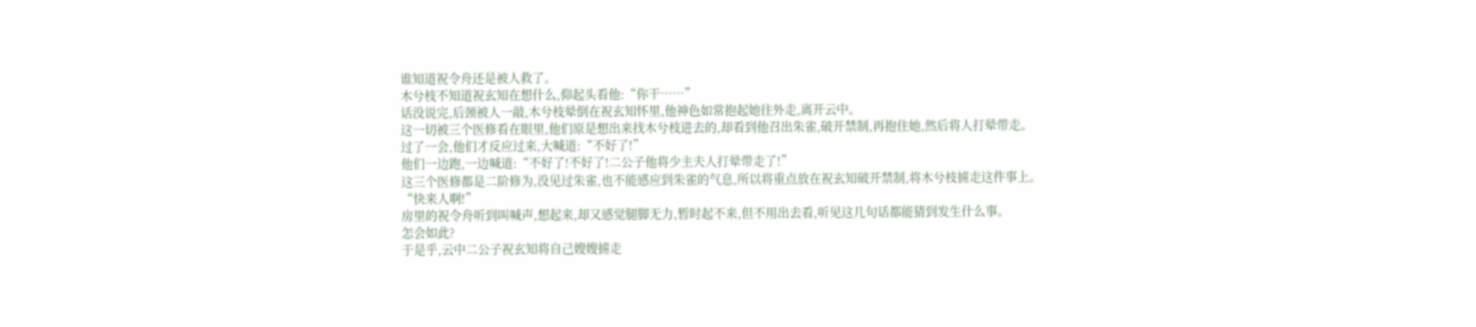谁知道祝令舟还是被人救了。
木兮枝不知道祝玄知在想什么,仰起头看他:“你干……”
话没说完,后颈被人一敲,木兮枝晕倒在祝玄知怀里,他神色如常抱起她往外走,离开云中。
这一切被三个医修看在眼里,他们原是想出来找木兮枝进去的,却看到他召出朱雀,破开禁制,再抱住她,然后将人打晕带走。
过了一会,他们才反应过来,大喊道:“不好了!”
他们一边跑,一边喊道:“不好了!不好了!二公子他将少主夫人打晕带走了!”
这三个医修都是二阶修为,没见过朱雀,也不能感应到朱雀的气息,所以将重点放在祝玄知破开禁制,将木兮枝掳走这件事上。
“快来人啊!”
房里的祝令舟听到叫喊声,想起来,却又感觉腿脚无力,暂时起不来,但不用出去看,听见这几句话都能猜到发生什么事。
怎会如此?
于是乎,云中二公子祝玄知将自己嫂嫂掳走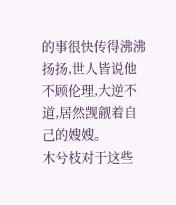的事很快传得沸沸扬扬,世人皆说他不顾伦理,大逆不道,居然觊觎着自己的嫂嫂。
木兮枝对于这些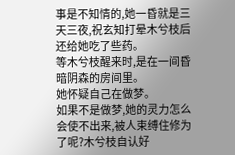事是不知情的,她一昏就是三天三夜,祝玄知打晕木兮枝后还给她吃了些药。
等木兮枝醒来时,是在一间昏暗阴森的房间里。
她怀疑自己在做梦。
如果不是做梦,她的灵力怎么会使不出来,被人束缚住修为了呢?木兮枝自认好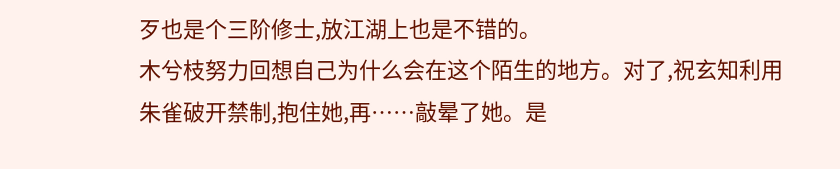歹也是个三阶修士,放江湖上也是不错的。
木兮枝努力回想自己为什么会在这个陌生的地方。对了,祝玄知利用朱雀破开禁制,抱住她,再……敲晕了她。是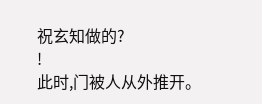祝玄知做的?
!
此时,门被人从外推开。